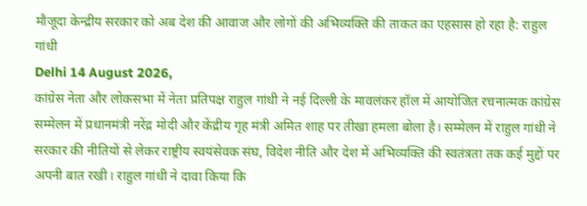मौजूदा केन्द्रीय सरकार को अब देश की आवाज और लोगों की अभिव्यक्ति की ताकत का एहसास हो रहा है: राहुल गांधी
Delhi 14 August 2026,
कांग्रेस नेता और लोकसभा में नेता प्रतिपक्ष राहुल गांधी ने नई दिल्ली के मावलंकर हॉल में आयोजित रचनात्मक कांग्रेस सम्मेलन में प्रधानमंत्री नरेंद्र मोदी और केंद्रीय गृह मंत्री अमित शाह पर तीखा हमला बोला है। सम्मेलन में राहुल गांधी ने सरकार की नीतियों से लेकर राष्ट्रीय स्वयंसेवक संघ, विदेश नीति और देश में अभिव्यक्ति की स्वतंत्रता तक कई मुद्दों पर अपनी बात रखी। राहुल गांधी ने दावा किया कि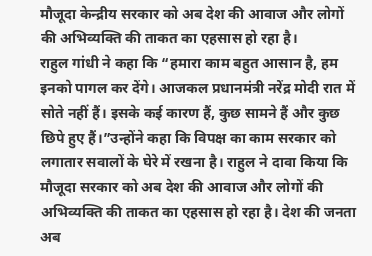मौजूदा केन्द्रीय सरकार को अब देश की आवाज और लोगों की अभिव्यक्ति की ताकत का एहसास हो रहा है।
राहुल गांधी ने कहा कि “हमारा काम बहुत आसान है, हम इनको पागल कर देंगे। आजकल प्रधानमंत्री नरेंद्र मोदी रात में सोते नहीं हैं। इसके कई कारण हैं, कुछ सामने हैं और कुछ छिपे हुए हैं।”उन्होंने कहा कि विपक्ष का काम सरकार को लगातार सवालों के घेरे में रखना है। राहुल ने दावा किया कि मौजूदा सरकार को अब देश की आवाज और लोगों की अभिव्यक्ति की ताकत का एहसास हो रहा है। देश की जनता अब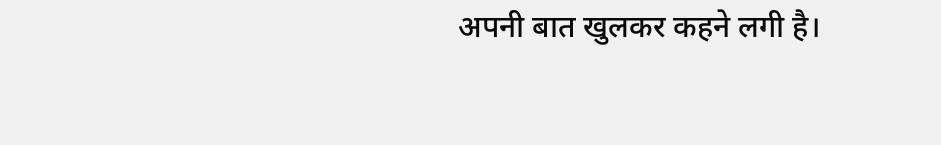अपनी बात खुलकर कहने लगी है।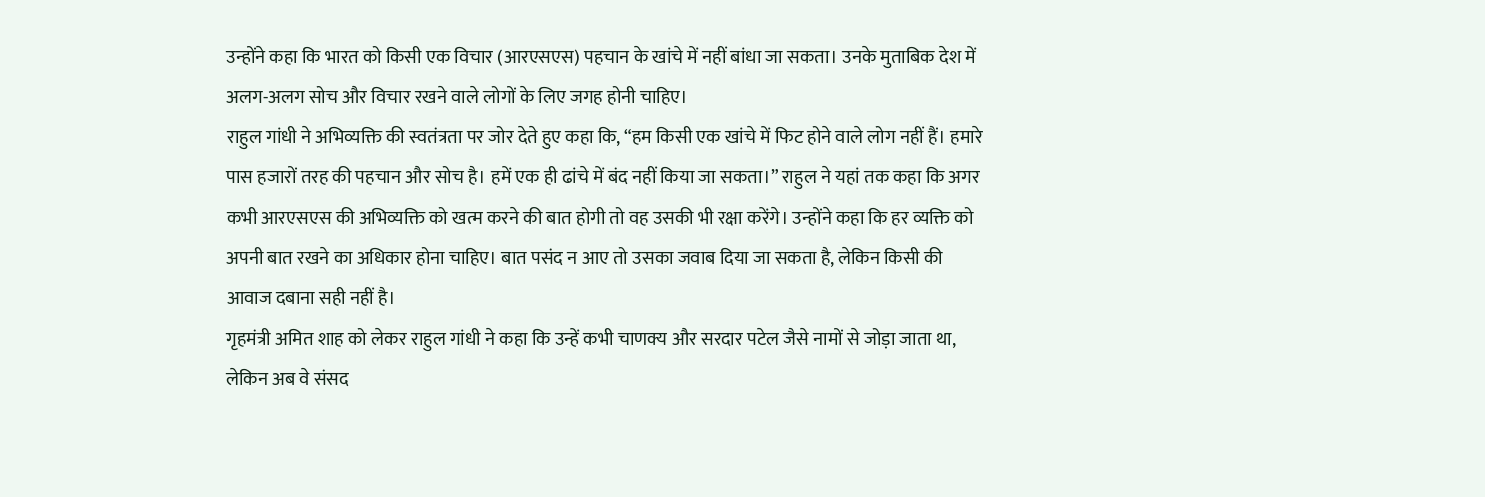उन्होंने कहा कि भारत को किसी एक विचार (आरएसएस) पहचान के खांचे में नहीं बांधा जा सकता। उनके मुताबिक देश में अलग-अलग सोच और विचार रखने वाले लोगों के लिए जगह होनी चाहिए।
राहुल गांधी ने अभिव्यक्ति की स्वतंत्रता पर जोर देते हुए कहा कि, “हम किसी एक खांचे में फिट होने वाले लोग नहीं हैं। हमारे पास हजारों तरह की पहचान और सोच है। हमें एक ही ढांचे में बंद नहीं किया जा सकता।” राहुल ने यहां तक कहा कि अगर कभी आरएसएस की अभिव्यक्ति को खत्म करने की बात होगी तो वह उसकी भी रक्षा करेंगे। उन्होंने कहा कि हर व्यक्ति को अपनी बात रखने का अधिकार होना चाहिए। बात पसंद न आए तो उसका जवाब दिया जा सकता है, लेकिन किसी की आवाज दबाना सही नहीं है।
गृहमंत्री अमित शाह को लेकर राहुल गांधी ने कहा कि उन्हें कभी चाणक्य और सरदार पटेल जैसे नामों से जोड़ा जाता था, लेकिन अब वे संसद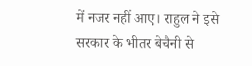में नजर नहीं आए। राहुल ने इसे सरकार के भीतर बेचैनी से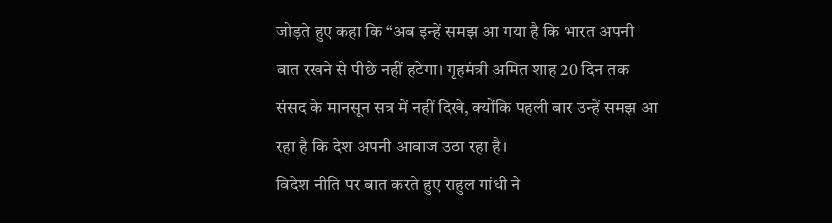जोड़ते हुए कहा कि “अब इन्हें समझ आ गया है कि भारत अपनी बात रखने से पीछे नहीं हटेगा। गृहमंत्री अमित शाह 20 दिन तक संसद के मानसून सत्र में नहीं दिखे, क्योंकि पहली बार उन्हें समझ आ रहा है कि देश अपनी आवाज उठा रहा है।
विदेश नीति पर बात करते हुए राहुल गांधी ने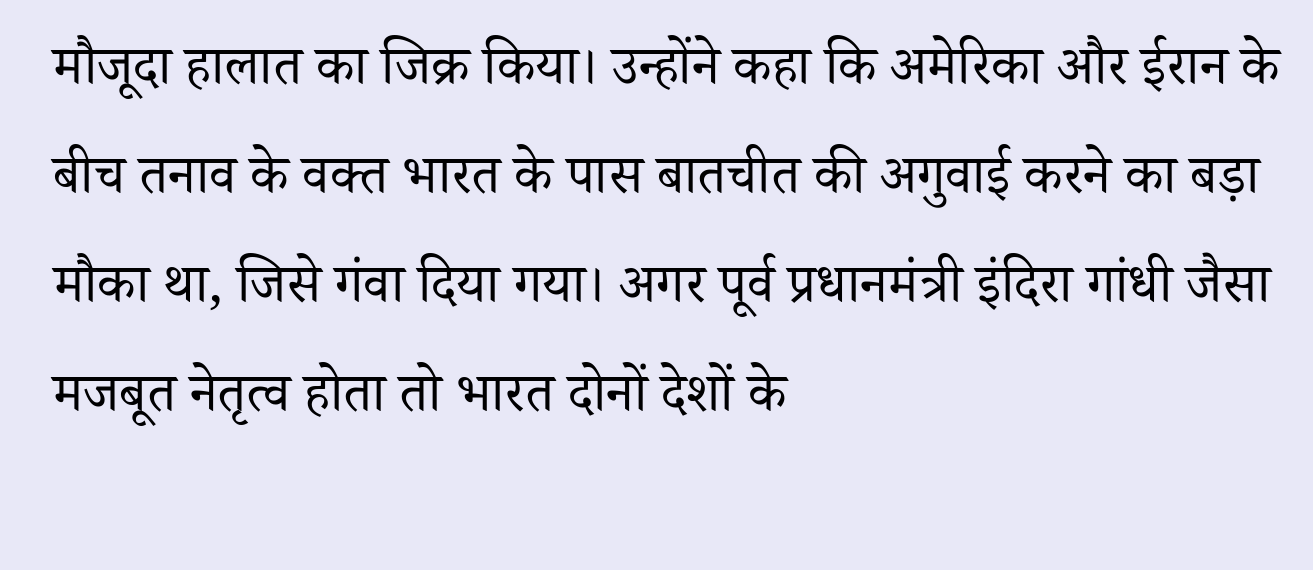मौजूदा हालात का जिक्र किया। उन्होंने कहा कि अमेरिका और ईरान के बीच तनाव के वक्त भारत के पास बातचीत की अगुवाई करने का बड़ा मौका था, जिसे गंवा दिया गया। अगर पूर्व प्रधानमंत्री इंदिरा गांधी जैसा मजबूत नेतृत्व होता तो भारत दोनों देशों के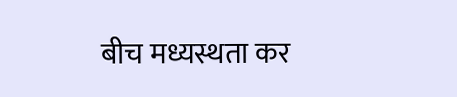बीच मध्यस्थता कर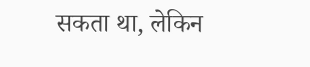सकता था, लेकिन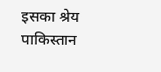इसका श्रेय पाकिस्तान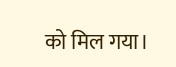को मिल गया।